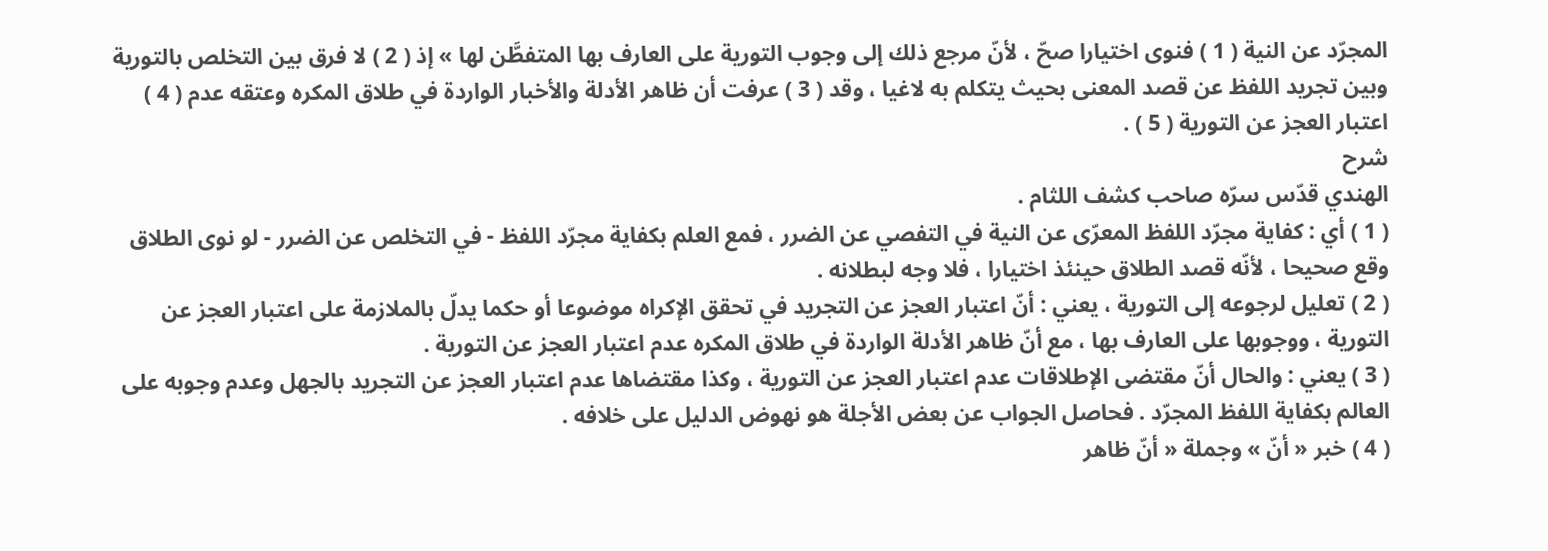المجرّد عن النية ( 1 ) فنوى اختيارا صحّ ، لأنّ مرجع ذلك إلى وجوب التورية على العارف بها المتفطَّن لها » إذ ( 2 ) لا فرق بين التخلص بالتورية وبين تجريد اللفظ عن قصد المعنى بحيث يتكلم به لاغيا ، وقد ( 3 ) عرفت أن ظاهر الأدلة والأخبار الواردة في طلاق المكره وعتقه عدم ( 4 ) اعتبار العجز عن التورية ( 5 ) .
شرح
الهندي قدّس سرّه صاحب كشف اللثام .
( 1 ) أي : كفاية مجرّد اللفظ المعرّى عن النية في التفصي عن الضرر ، فمع العلم بكفاية مجرّد اللفظ - في التخلص عن الضرر - لو نوى الطلاق وقع صحيحا ، لأنّه قصد الطلاق حينئذ اختيارا ، فلا وجه لبطلانه .
( 2 ) تعليل لرجوعه إلى التورية ، يعني : أنّ اعتبار العجز عن التجريد في تحقق الإكراه موضوعا أو حكما يدلّ بالملازمة على اعتبار العجز عن التورية ، ووجوبها على العارف بها ، مع أنّ ظاهر الأدلة الواردة في طلاق المكره عدم اعتبار العجز عن التورية .
( 3 ) يعني : والحال أنّ مقتضى الإطلاقات عدم اعتبار العجز عن التورية ، وكذا مقتضاها عدم اعتبار العجز عن التجريد بالجهل وعدم وجوبه على العالم بكفاية اللفظ المجرّد . فحاصل الجواب عن بعض الأجلة هو نهوض الدليل على خلافه .
( 4 ) خبر « أنّ » وجملة « أنّ ظاهر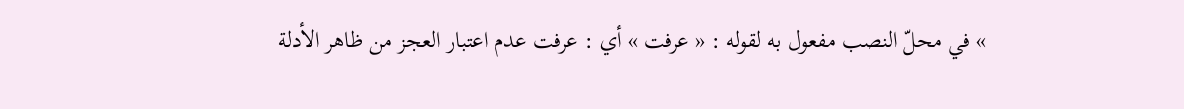» في محلّ النصب مفعول به لقوله : « عرفت » أي : عرفت عدم اعتبار العجز من ظاهر الأدلة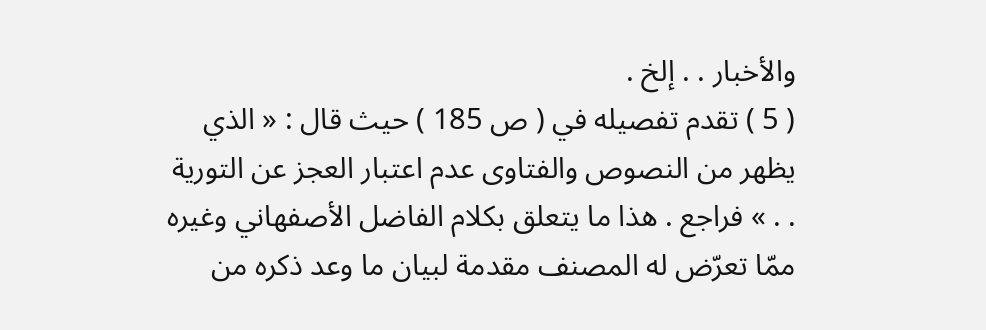والأخبار . . إلخ .
( 5 ) تقدم تفصيله في ( ص 185 ) حيث قال : « الذي يظهر من النصوص والفتاوى عدم اعتبار العجز عن التورية . . » فراجع . هذا ما يتعلق بكلام الفاضل الأصفهاني وغيره ممّا تعرّض له المصنف مقدمة لبيان ما وعد ذكره من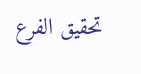تحقيق الفرع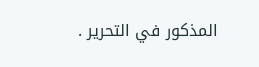المذكور في التحرير .